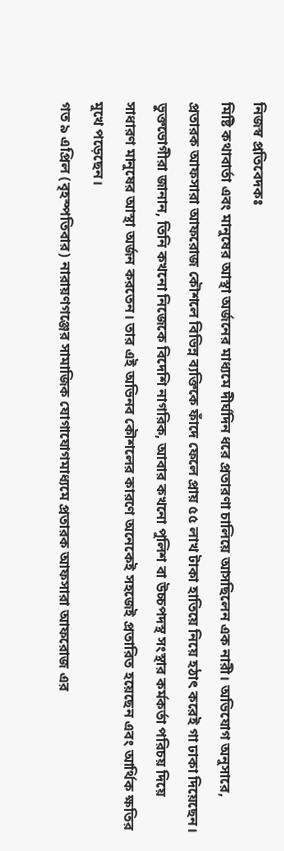নিজস্ব প্রতিবেদকঃ
মিষ্টি কথাবার্তা এবং মানুষের আস্থা অর্জনের মাধ্যমে দীর্ঘদিন ধরে প্রতারণা চালিয়ে আসছিলেন এক নারী। অভিযোগ অনুসারে, প্রতারক আফসারা আফরোজ কৌশলে বিভিন্ন ব্যক্তিকে ফাঁদে ফেলে প্রায় ৫৫ লাখ টাকা হাতিয়ে নিয়ে হঠাৎ করেই গা ঢাকা দিয়েছেন। ভুক্তভোগীরা জানান, তিনি কখনো নিজেকে বিদেশি নাগরিক, আবার কখনো পুলিশ বা উচ্চপদস্থ সংস্থার কর্মকর্তা পরিচয় দিয়ে সাধারণ মানুষের আস্থা অর্জন করতেন। তার এই অভিনব কৌশলের কারণে অনেকেই সহজেই প্রতারিত হয়েছেন এবং আর্থিক ক্ষতির মুখে পড়েছেন।
গত ৯ এপ্রিল (বৃহস্পতিবার) নারায়ণগঞ্জের সামাজিক যোগাযোগমাধ্যমে প্রতারক আফসারা আফরোজ এর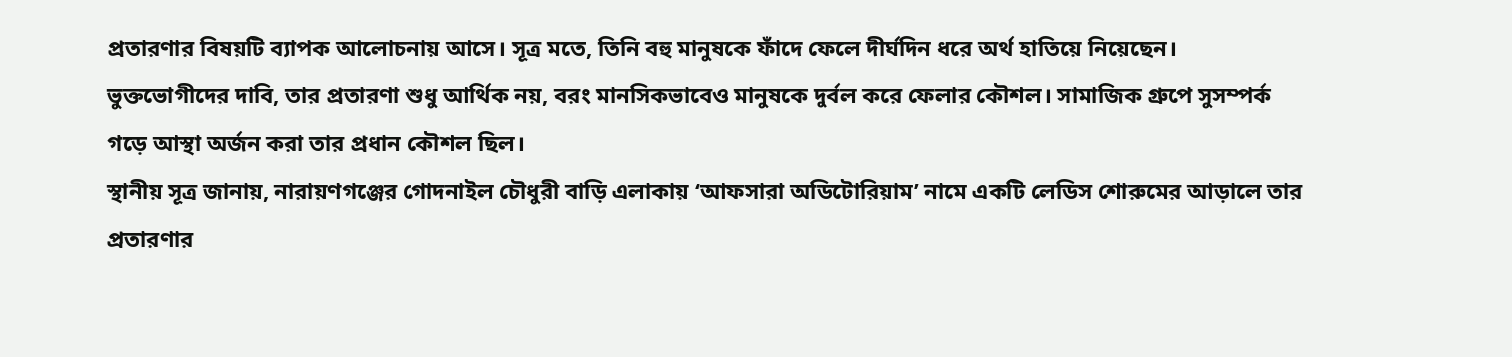প্রতারণার বিষয়টি ব্যাপক আলোচনায় আসে। সূত্র মতে, তিনি বহু মানুষকে ফাঁদে ফেলে দীর্ঘদিন ধরে অর্থ হাতিয়ে নিয়েছেন। ভুক্তভোগীদের দাবি, তার প্রতারণা শুধু আর্থিক নয়, বরং মানসিকভাবেও মানুষকে দুর্বল করে ফেলার কৌশল। সামাজিক গ্রুপে সুসম্পর্ক গড়ে আস্থা অর্জন করা তার প্রধান কৌশল ছিল।
স্থানীয় সূত্র জানায়, নারায়ণগঞ্জের গোদনাইল চৌধুরী বাড়ি এলাকায় ‘আফসারা অডিটোরিয়াম’ নামে একটি লেডিস শোরুমের আড়ালে তার প্রতারণার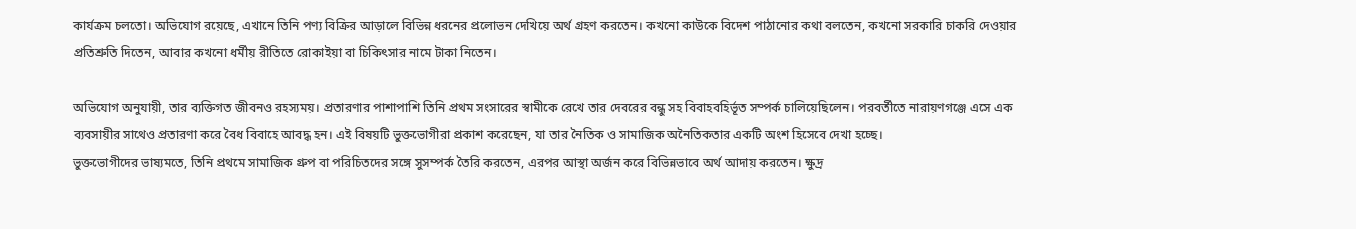কার্যক্রম চলতো। অভিযোগ রয়েছে, এখানে তিনি পণ্য বিক্রির আড়ালে বিভিন্ন ধরনের প্রলোভন দেখিয়ে অর্থ গ্রহণ করতেন। কখনো কাউকে বিদেশ পাঠানোর কথা বলতেন, কখনো সরকারি চাকরি দেওয়ার প্রতিশ্রুতি দিতেন, আবার কখনো ধর্মীয় রীতিতে রোকাইয়া বা চিকিৎসার নামে টাকা নিতেন।

অভিযোগ অনুযায়ী, তার ব্যক্তিগত জীবনও রহস্যময়। প্রতারণার পাশাপাশি তিনি প্রথম সংসারের স্বামীকে রেখে তার দেবরের বন্ধু সহ বিবাহবহির্ভূত সম্পর্ক চালিয়েছিলেন। পরবর্তীতে নারায়ণগঞ্জে এসে এক ব্যবসায়ীর সাথেও প্রতারণা করে বৈধ বিবাহে আবদ্ধ হন। এই বিষয়টি ভুক্তভোগীরা প্রকাশ করেছেন, যা তার নৈতিক ও সামাজিক অনৈতিকতার একটি অংশ হিসেবে দেখা হচ্ছে।
ভুক্তভোগীদের ভাষ্যমতে, তিনি প্রথমে সামাজিক গ্রুপ বা পরিচিতদের সঙ্গে সুসম্পর্ক তৈরি করতেন, এরপর আস্থা অর্জন করে বিভিন্নভাবে অর্থ আদায় করতেন। ক্ষুদ্র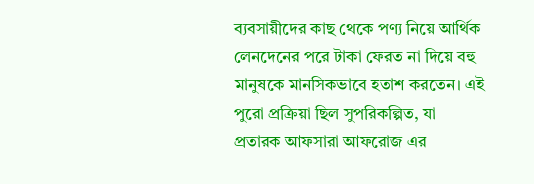ব্যবসায়ীদের কাছ থেকে পণ্য নিয়ে আর্থিক লেনদেনের পরে টাকা ফেরত না দিয়ে বহু মানুষকে মানসিকভাবে হতাশ করতেন। এই পুরো প্রক্রিয়া ছিল সুপরিকল্পিত, যা প্রতারক আফসারা আফরোজ এর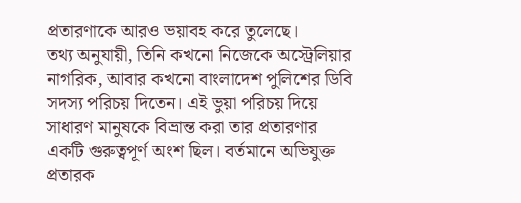প্রতারণাকে আরও ভয়াবহ করে তুলেছে।
তথ্য অনুযায়ী, তিনি কখনো নিজেকে অস্ট্রেলিয়ার নাগরিক, আবার কখনো বাংলাদেশ পুলিশের ডিবি সদস্য পরিচয় দিতেন। এই ভুয়া পরিচয় দিয়ে সাধারণ মানুষকে বিভ্রান্ত করা তার প্রতারণার একটি গুরুত্বপূর্ণ অংশ ছিল। বর্তমানে অভিযুক্ত প্রতারক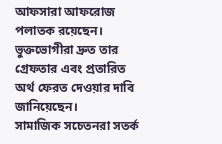আফসারা আফরোজ পলাতক রয়েছেন। ভুক্তভোগীরা দ্রুত তার গ্রেফতার এবং প্রতারিত অর্থ ফেরত দেওয়ার দাবি জানিয়েছেন।
সামাজিক সচেতনরা সতর্ক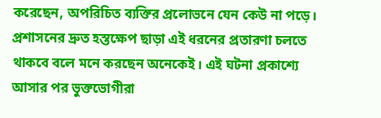করেছেন, অপরিচিত ব্যক্তির প্রলোভনে যেন কেউ না পড়ে। প্রশাসনের দ্রুত হস্তক্ষেপ ছাড়া এই ধরনের প্রতারণা চলতে থাকবে বলে মনে করছেন অনেকেই। এই ঘটনা প্রকাশ্যে আসার পর ভুক্তভোগীরা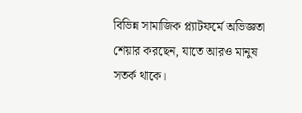বিভিন্ন সামাজিক প্ল্যাটফর্মে অভিজ্ঞতা শেয়ার করছেন, যাতে আরও মানুষ সতর্ক থাকে।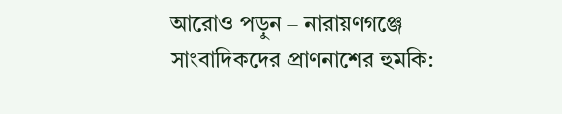আরোও পড়ুন – নারায়ণগঞ্জে সাংবাদিকদের প্রাণনাশের হুমকি: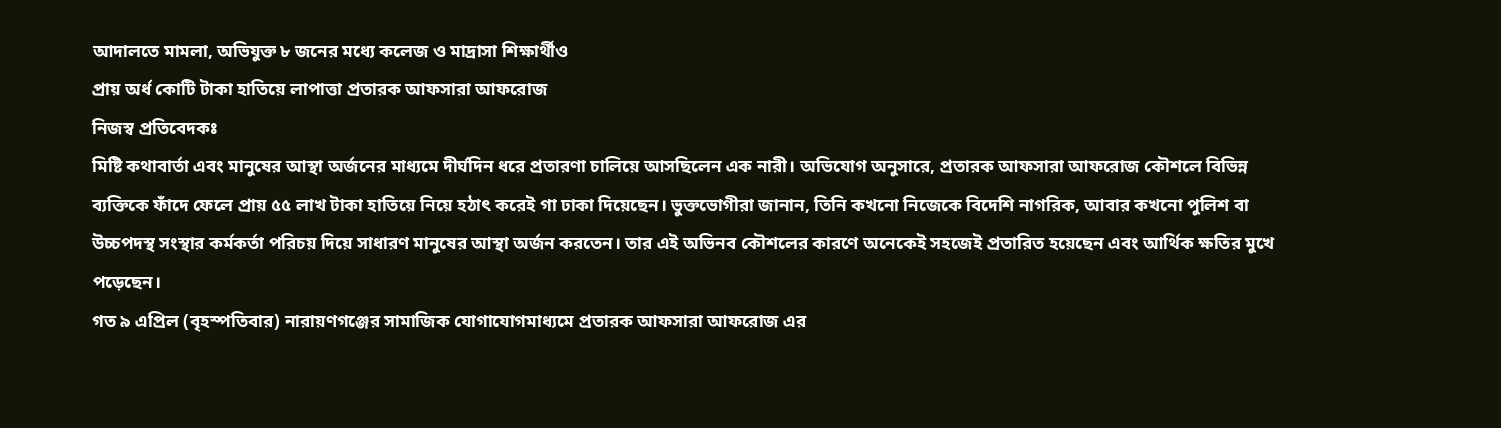আদালতে মামলা, অভিযুক্ত ৮ জনের মধ্যে কলেজ ও মাদ্রাসা শিক্ষার্থীও
প্রায় অর্ধ কোটি টাকা হাতিয়ে লাপাত্তা প্রতারক আফসারা আফরোজ
নিজস্ব প্রতিবেদকঃ
মিষ্টি কথাবার্তা এবং মানুষের আস্থা অর্জনের মাধ্যমে দীর্ঘদিন ধরে প্রতারণা চালিয়ে আসছিলেন এক নারী। অভিযোগ অনুসারে, প্রতারক আফসারা আফরোজ কৌশলে বিভিন্ন ব্যক্তিকে ফাঁদে ফেলে প্রায় ৫৫ লাখ টাকা হাতিয়ে নিয়ে হঠাৎ করেই গা ঢাকা দিয়েছেন। ভুক্তভোগীরা জানান, তিনি কখনো নিজেকে বিদেশি নাগরিক, আবার কখনো পুলিশ বা উচ্চপদস্থ সংস্থার কর্মকর্তা পরিচয় দিয়ে সাধারণ মানুষের আস্থা অর্জন করতেন। তার এই অভিনব কৌশলের কারণে অনেকেই সহজেই প্রতারিত হয়েছেন এবং আর্থিক ক্ষতির মুখে পড়েছেন।
গত ৯ এপ্রিল (বৃহস্পতিবার) নারায়ণগঞ্জের সামাজিক যোগাযোগমাধ্যমে প্রতারক আফসারা আফরোজ এর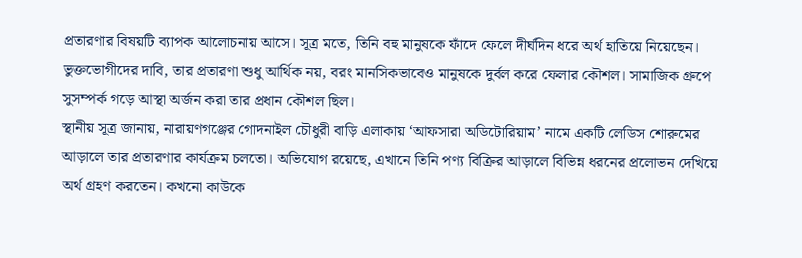প্রতারণার বিষয়টি ব্যাপক আলোচনায় আসে। সূত্র মতে, তিনি বহু মানুষকে ফাঁদে ফেলে দীর্ঘদিন ধরে অর্থ হাতিয়ে নিয়েছেন। ভুক্তভোগীদের দাবি, তার প্রতারণা শুধু আর্থিক নয়, বরং মানসিকভাবেও মানুষকে দুর্বল করে ফেলার কৌশল। সামাজিক গ্রুপে সুসম্পর্ক গড়ে আস্থা অর্জন করা তার প্রধান কৌশল ছিল।
স্থানীয় সূত্র জানায়, নারায়ণগঞ্জের গোদনাইল চৌধুরী বাড়ি এলাকায় ‘আফসারা অডিটোরিয়াম’ নামে একটি লেডিস শোরুমের আড়ালে তার প্রতারণার কার্যক্রম চলতো। অভিযোগ রয়েছে, এখানে তিনি পণ্য বিক্রির আড়ালে বিভিন্ন ধরনের প্রলোভন দেখিয়ে অর্থ গ্রহণ করতেন। কখনো কাউকে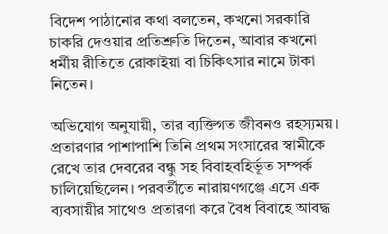বিদেশ পাঠানোর কথা বলতেন, কখনো সরকারি চাকরি দেওয়ার প্রতিশ্রুতি দিতেন, আবার কখনো ধর্মীয় রীতিতে রোকাইয়া বা চিকিৎসার নামে টাকা নিতেন।

অভিযোগ অনুযায়ী, তার ব্যক্তিগত জীবনও রহস্যময়। প্রতারণার পাশাপাশি তিনি প্রথম সংসারের স্বামীকে রেখে তার দেবরের বন্ধু সহ বিবাহবহির্ভূত সম্পর্ক চালিয়েছিলেন। পরবর্তীতে নারায়ণগঞ্জে এসে এক ব্যবসায়ীর সাথেও প্রতারণা করে বৈধ বিবাহে আবদ্ধ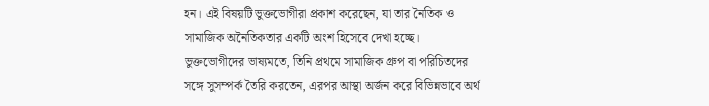হন। এই বিষয়টি ভুক্তভোগীরা প্রকাশ করেছেন, যা তার নৈতিক ও সামাজিক অনৈতিকতার একটি অংশ হিসেবে দেখা হচ্ছে।
ভুক্তভোগীদের ভাষ্যমতে, তিনি প্রথমে সামাজিক গ্রুপ বা পরিচিতদের সঙ্গে সুসম্পর্ক তৈরি করতেন, এরপর আস্থা অর্জন করে বিভিন্নভাবে অর্থ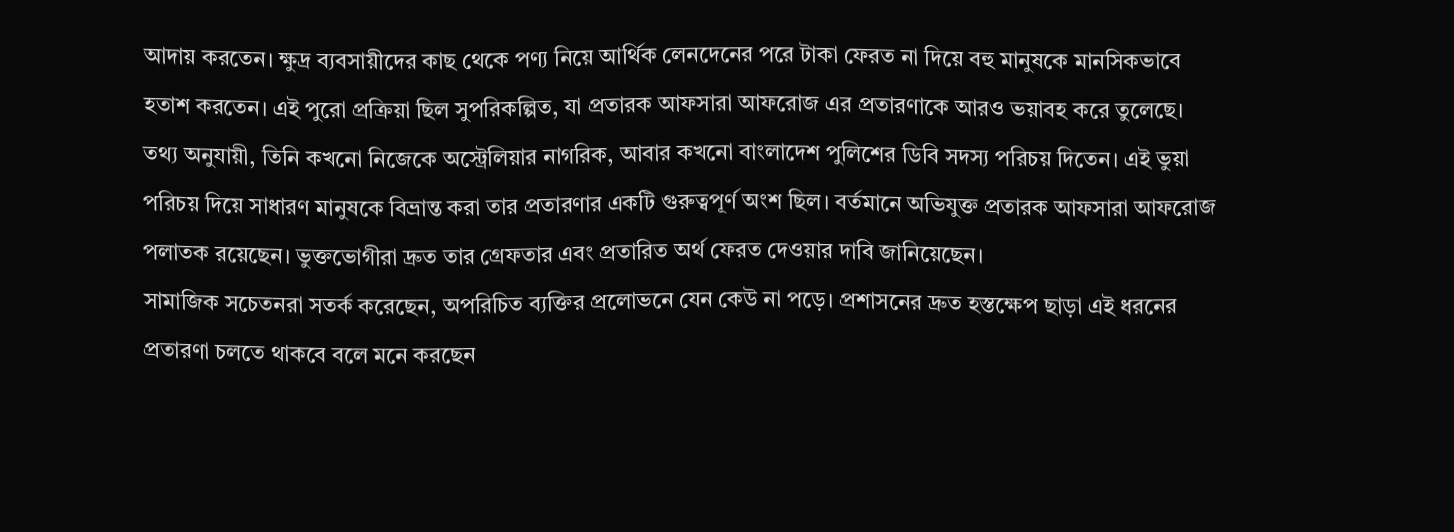আদায় করতেন। ক্ষুদ্র ব্যবসায়ীদের কাছ থেকে পণ্য নিয়ে আর্থিক লেনদেনের পরে টাকা ফেরত না দিয়ে বহু মানুষকে মানসিকভাবে হতাশ করতেন। এই পুরো প্রক্রিয়া ছিল সুপরিকল্পিত, যা প্রতারক আফসারা আফরোজ এর প্রতারণাকে আরও ভয়াবহ করে তুলেছে।
তথ্য অনুযায়ী, তিনি কখনো নিজেকে অস্ট্রেলিয়ার নাগরিক, আবার কখনো বাংলাদেশ পুলিশের ডিবি সদস্য পরিচয় দিতেন। এই ভুয়া পরিচয় দিয়ে সাধারণ মানুষকে বিভ্রান্ত করা তার প্রতারণার একটি গুরুত্বপূর্ণ অংশ ছিল। বর্তমানে অভিযুক্ত প্রতারক আফসারা আফরোজ পলাতক রয়েছেন। ভুক্তভোগীরা দ্রুত তার গ্রেফতার এবং প্রতারিত অর্থ ফেরত দেওয়ার দাবি জানিয়েছেন।
সামাজিক সচেতনরা সতর্ক করেছেন, অপরিচিত ব্যক্তির প্রলোভনে যেন কেউ না পড়ে। প্রশাসনের দ্রুত হস্তক্ষেপ ছাড়া এই ধরনের প্রতারণা চলতে থাকবে বলে মনে করছেন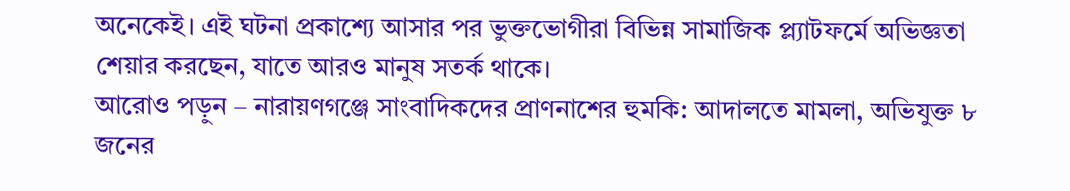অনেকেই। এই ঘটনা প্রকাশ্যে আসার পর ভুক্তভোগীরা বিভিন্ন সামাজিক প্ল্যাটফর্মে অভিজ্ঞতা শেয়ার করছেন, যাতে আরও মানুষ সতর্ক থাকে।
আরোও পড়ুন – নারায়ণগঞ্জে সাংবাদিকদের প্রাণনাশের হুমকি: আদালতে মামলা, অভিযুক্ত ৮ জনের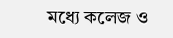মধ্যে কলেজ ও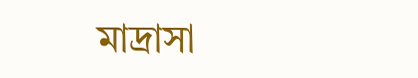মাদ্রাসা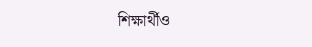শিক্ষার্থীও